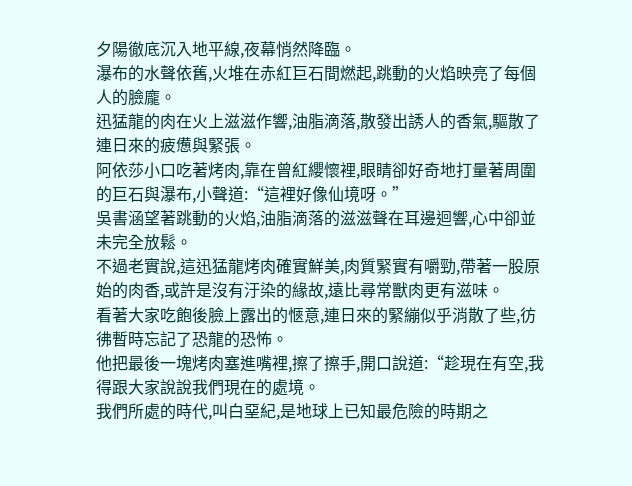夕陽徹底沉入地平線,夜幕悄然降臨。
瀑布的水聲依舊,火堆在赤紅巨石間燃起,跳動的火焰映亮了每個人的臉龐。
迅猛龍的肉在火上滋滋作響,油脂滴落,散發出誘人的香氣,驅散了連日來的疲憊與緊張。
阿依莎小口吃著烤肉,靠在曾紅纓懷裡,眼睛卻好奇地打量著周圍的巨石與瀑布,小聲道:“這裡好像仙境呀。”
吳書涵望著跳動的火焰,油脂滴落的滋滋聲在耳邊迴響,心中卻並未完全放鬆。
不過老實說,這迅猛龍烤肉確實鮮美,肉質緊實有嚼勁,帶著一股原始的肉香,或許是沒有汙染的緣故,遠比尋常獸肉更有滋味。
看著大家吃飽後臉上露出的愜意,連日來的緊繃似乎消散了些,彷彿暫時忘記了恐龍的恐怖。
他把最後一塊烤肉塞進嘴裡,擦了擦手,開口說道:“趁現在有空,我得跟大家說說我們現在的處境。
我們所處的時代,叫白堊紀,是地球上已知最危險的時期之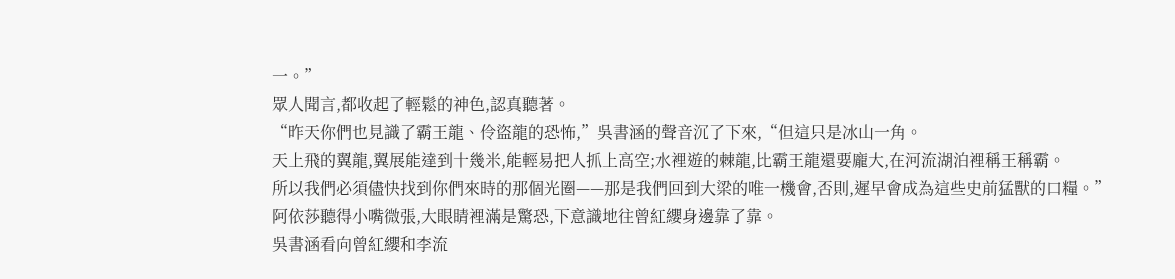一。”
眾人聞言,都收起了輕鬆的神色,認真聽著。
“昨天你們也見識了霸王龍、伶盜龍的恐怖,”吳書涵的聲音沉了下來,“但這只是冰山一角。
天上飛的翼龍,翼展能達到十幾米,能輕易把人抓上高空;水裡遊的棘龍,比霸王龍還要龐大,在河流湖泊裡稱王稱霸。
所以我們必須儘快找到你們來時的那個光圈——那是我們回到大梁的唯一機會,否則,遲早會成為這些史前猛獸的口糧。”
阿依莎聽得小嘴微張,大眼睛裡滿是驚恐,下意識地往曾紅纓身邊靠了靠。
吳書涵看向曾紅纓和李流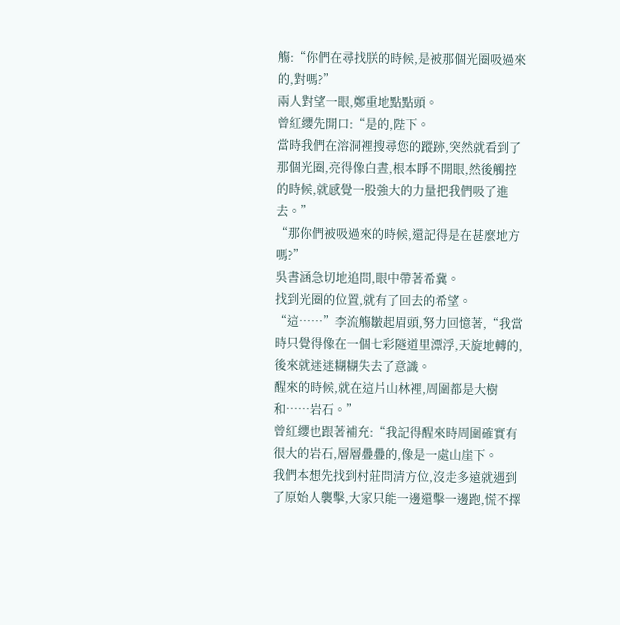觴:“你們在尋找朕的時候,是被那個光圈吸過來的,對嗎?”
兩人對望一眼,鄭重地點點頭。
曾紅纓先開口:“是的,陛下。
當時我們在溶洞裡搜尋您的蹤跡,突然就看到了那個光圈,亮得像白晝,根本睜不開眼,然後觸控的時候,就感覺一股強大的力量把我們吸了進去。”
“那你們被吸過來的時候,還記得是在甚麼地方嗎?”
吳書涵急切地追問,眼中帶著希冀。
找到光圈的位置,就有了回去的希望。
“這……”李流觴皺起眉頭,努力回憶著,“我當時只覺得像在一個七彩隧道里漂浮,天旋地轉的,後來就迷迷糊糊失去了意識。
醒來的時候,就在這片山林裡,周圍都是大樹和……岩石。”
曾紅纓也跟著補充:“我記得醒來時周圍確實有很大的岩石,層層疊疊的,像是一處山崖下。
我們本想先找到村莊問清方位,沒走多遠就遇到了原始人襲擊,大家只能一邊還擊一邊跑,慌不擇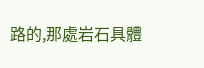路的,那處岩石具體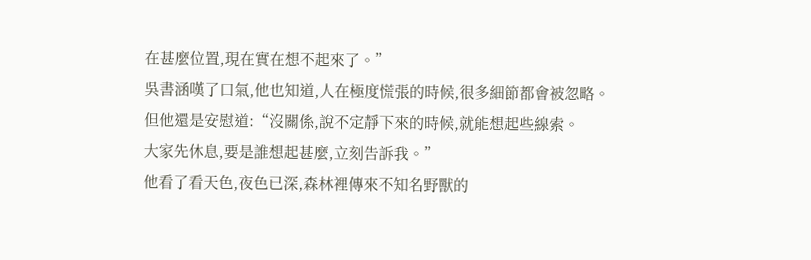在甚麼位置,現在實在想不起來了。”
吳書涵嘆了口氣,他也知道,人在極度慌張的時候,很多細節都會被忽略。
但他還是安慰道:“沒關係,說不定靜下來的時候,就能想起些線索。
大家先休息,要是誰想起甚麼,立刻告訴我。”
他看了看天色,夜色已深,森林裡傳來不知名野獸的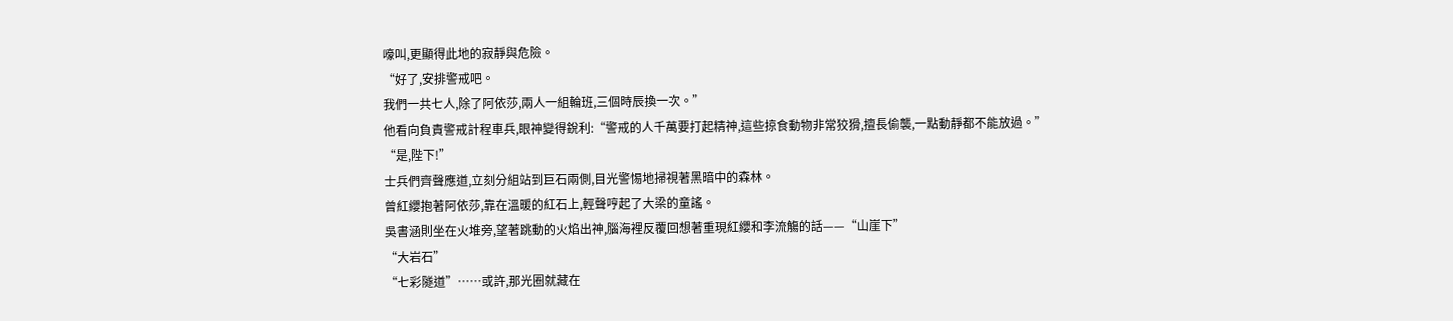嚎叫,更顯得此地的寂靜與危險。
“好了,安排警戒吧。
我們一共七人,除了阿依莎,兩人一組輪班,三個時辰換一次。”
他看向負責警戒計程車兵,眼神變得銳利:“警戒的人千萬要打起精神,這些掠食動物非常狡猾,擅長偷襲,一點動靜都不能放過。”
“是,陛下!”
士兵們齊聲應道,立刻分組站到巨石兩側,目光警惕地掃視著黑暗中的森林。
曾紅纓抱著阿依莎,靠在溫暖的紅石上,輕聲哼起了大梁的童謠。
吳書涵則坐在火堆旁,望著跳動的火焰出神,腦海裡反覆回想著重現紅纓和李流觴的話——“山崖下”
“大岩石”
“七彩隧道”……或許,那光圈就藏在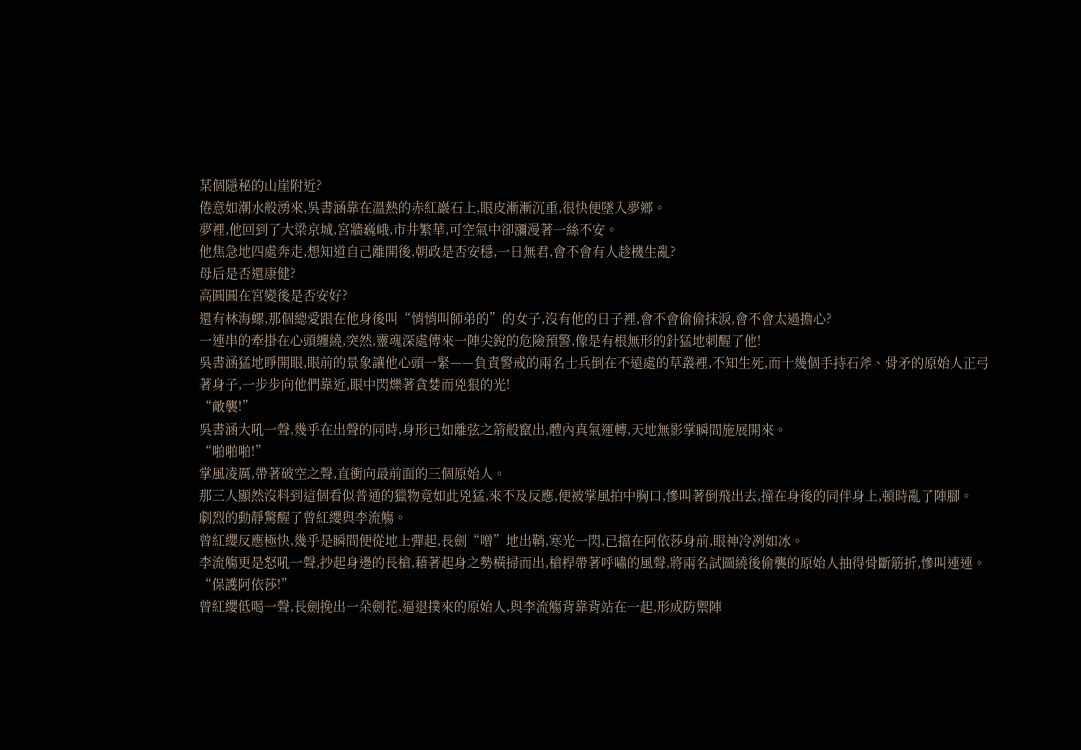某個隱秘的山崖附近?
倦意如潮水般湧來,吳書涵靠在溫熱的赤紅巖石上,眼皮漸漸沉重,很快便墜入夢鄉。
夢裡,他回到了大梁京城,宮牆巍峨,市井繁華,可空氣中卻瀰漫著一絲不安。
他焦急地四處奔走,想知道自己離開後,朝政是否安穩,一日無君,會不會有人趁機生亂?
母后是否還康健?
高圓圓在宮變後是否安好?
還有林海螺,那個總愛跟在他身後叫“悄悄叫師弟的”的女子,沒有他的日子裡,會不會偷偷抹淚,會不會太過擔心?
一連串的牽掛在心頭纏繞,突然,靈魂深處傳來一陣尖銳的危險預警,像是有根無形的針猛地刺醒了他!
吳書涵猛地睜開眼,眼前的景象讓他心頭一緊——負責警戒的兩名士兵倒在不遠處的草叢裡,不知生死,而十幾個手持石斧、骨矛的原始人正弓著身子,一步步向他們靠近,眼中閃爍著貪婪而兇狠的光!
“敵襲!”
吳書涵大吼一聲,幾乎在出聲的同時,身形已如離弦之箭般竄出,體內真氣運轉,天地無影掌瞬間施展開來。
“啪啪啪!”
掌風凌厲,帶著破空之聲,直衝向最前面的三個原始人。
那三人顯然沒料到這個看似普通的獵物竟如此兇猛,來不及反應,便被掌風拍中胸口,慘叫著倒飛出去,撞在身後的同伴身上,頓時亂了陣腳。
劇烈的動靜驚醒了曾紅纓與李流觴。
曾紅纓反應極快,幾乎是瞬間便從地上彈起,長劍“噌”地出鞘,寒光一閃,已擋在阿依莎身前,眼神冷冽如冰。
李流觴更是怒吼一聲,抄起身邊的長槍,藉著起身之勢橫掃而出,槍桿帶著呼嘯的風聲,將兩名試圖繞後偷襲的原始人抽得骨斷筋折,慘叫連連。
“保護阿依莎!”
曾紅纓低喝一聲,長劍挽出一朵劍花,逼退撲來的原始人,與李流觴背靠背站在一起,形成防禦陣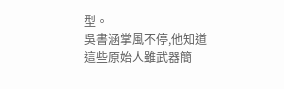型。
吳書涵掌風不停,他知道這些原始人雖武器簡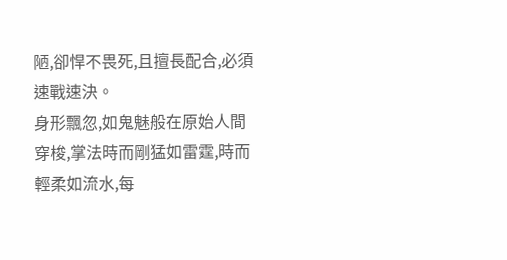陋,卻悍不畏死,且擅長配合,必須速戰速決。
身形飄忽,如鬼魅般在原始人間穿梭,掌法時而剛猛如雷霆,時而輕柔如流水,每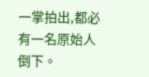一掌拍出,都必有一名原始人倒下。